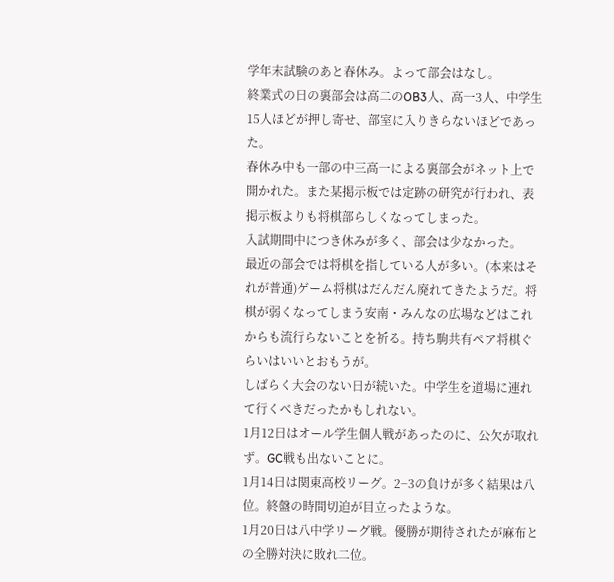学年末試験のあと春休み。よって部会はなし。
終業式の日の裏部会は高二のOB3人、高一3人、中学生15人ほどが押し寄せ、部室に入りきらないほどであった。
春休み中も一部の中三高一による裏部会がネット上で開かれた。また某掲示板では定跡の研究が行われ、表掲示板よりも将棋部らしくなってしまった。
入試期間中につき休みが多く、部会は少なかった。
最近の部会では将棋を指している人が多い。(本来はそれが普通)ゲーム将棋はだんだん廃れてきたようだ。将棋が弱くなってしまう安南・みんなの広場などはこれからも流行らないことを祈る。持ち駒共有ペア将棋ぐらいはいいとおもうが。
しばらく大会のない日が続いた。中学生を道場に連れて行くべきだったかもしれない。
1月12日はオール学生個人戦があったのに、公欠が取れず。GC戦も出ないことに。
1月14日は関東高校リーグ。2−3の負けが多く結果は八位。終盤の時間切迫が目立ったような。
1月20日は八中学リーグ戦。優勝が期待されたが麻布との全勝対決に敗れ二位。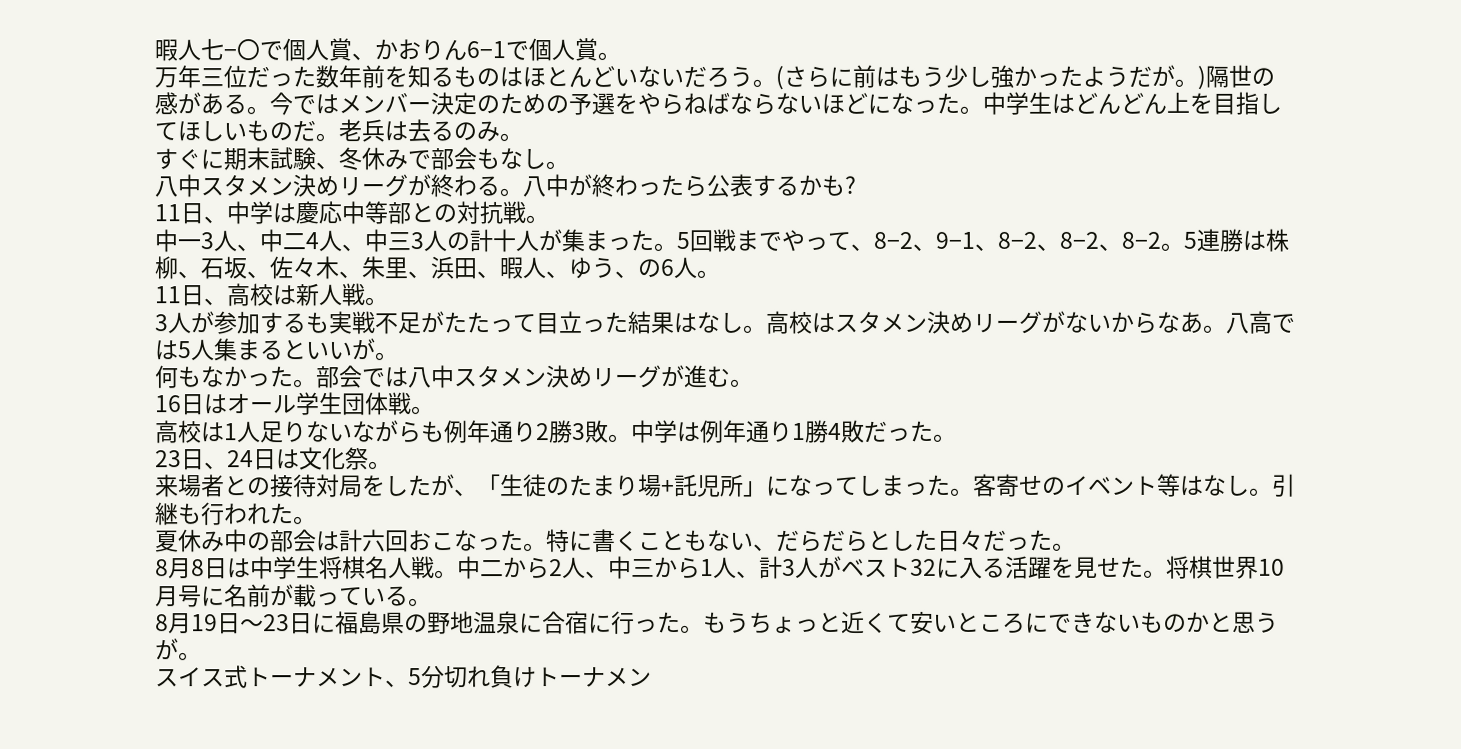暇人七−〇で個人賞、かおりん6−1で個人賞。
万年三位だった数年前を知るものはほとんどいないだろう。(さらに前はもう少し強かったようだが。)隔世の感がある。今ではメンバー決定のための予選をやらねばならないほどになった。中学生はどんどん上を目指してほしいものだ。老兵は去るのみ。
すぐに期末試験、冬休みで部会もなし。
八中スタメン決めリーグが終わる。八中が終わったら公表するかも?
11日、中学は慶応中等部との対抗戦。
中一3人、中二4人、中三3人の計十人が集まった。5回戦までやって、8−2、9−1、8−2、8−2、8−2。5連勝は株柳、石坂、佐々木、朱里、浜田、暇人、ゆう、の6人。
11日、高校は新人戦。
3人が参加するも実戦不足がたたって目立った結果はなし。高校はスタメン決めリーグがないからなあ。八高では5人集まるといいが。
何もなかった。部会では八中スタメン決めリーグが進む。
16日はオール学生団体戦。
高校は1人足りないながらも例年通り2勝3敗。中学は例年通り1勝4敗だった。
23日、24日は文化祭。
来場者との接待対局をしたが、「生徒のたまり場+託児所」になってしまった。客寄せのイベント等はなし。引継も行われた。
夏休み中の部会は計六回おこなった。特に書くこともない、だらだらとした日々だった。
8月8日は中学生将棋名人戦。中二から2人、中三から1人、計3人がベスト32に入る活躍を見せた。将棋世界10月号に名前が載っている。
8月19日〜23日に福島県の野地温泉に合宿に行った。もうちょっと近くて安いところにできないものかと思うが。
スイス式トーナメント、5分切れ負けトーナメン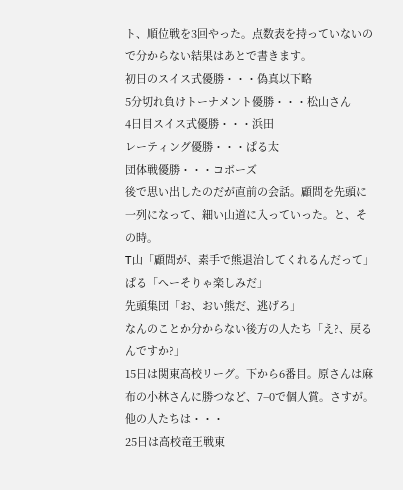ト、順位戦を3回やった。点数表を持っていないので分からない結果はあとで書きます。
初日のスイス式優勝・・・偽真以下略
5分切れ負けトーナメント優勝・・・松山さん
4日目スイス式優勝・・・浜田
レーティング優勝・・・ぱる太
団体戦優勝・・・コボーズ
後で思い出したのだが直前の会話。顧問を先頭に一列になって、細い山道に入っていった。と、その時。
T山「顧問が、素手で熊退治してくれるんだって」 ぱる「へーそりゃ楽しみだ」
先頭集団「お、おい熊だ、逃げろ」
なんのことか分からない後方の人たち「え?、戻るんですか?」
15日は関東高校リーグ。下から6番目。原さんは麻布の小林さんに勝つなど、7−0で個人賞。さすが。他の人たちは・・・
25日は高校竜王戦東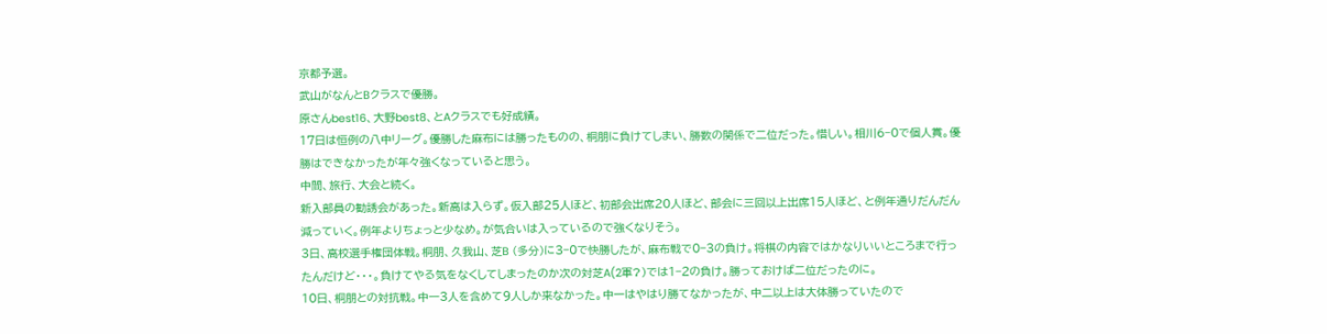京都予選。
武山がなんとBクラスで優勝。
原さんbest16、大野best8、とAクラスでも好成績。
17日は恒例の八中リーグ。優勝した麻布には勝ったものの、桐朋に負けてしまい、勝数の関係で二位だった。惜しい。相川6−0で個人賞。優勝はできなかったが年々強くなっていると思う。
中間、旅行、大会と続く。
新入部員の勧誘会があった。新高は入らず。仮入部25人ほど、初部会出席20人ほど、部会に三回以上出席15人ほど、と例年通りだんだん減っていく。例年よりちょっと少なめ。が気合いは入っているので強くなりそう。
3日、高校選手権団体戦。桐朋、久我山、芝B (多分)に3−0で快勝したが、麻布戦で0−3の負け。将棋の内容ではかなりいいところまで行ったんだけど・・・。負けてやる気をなくしてしまったのか次の対芝A(2軍?)では1−2の負け。勝っておけば二位だったのに。
10日、桐朋との対抗戦。中一3人を含めて9人しか来なかった。中一はやはり勝てなかったが、中二以上は大体勝っていたので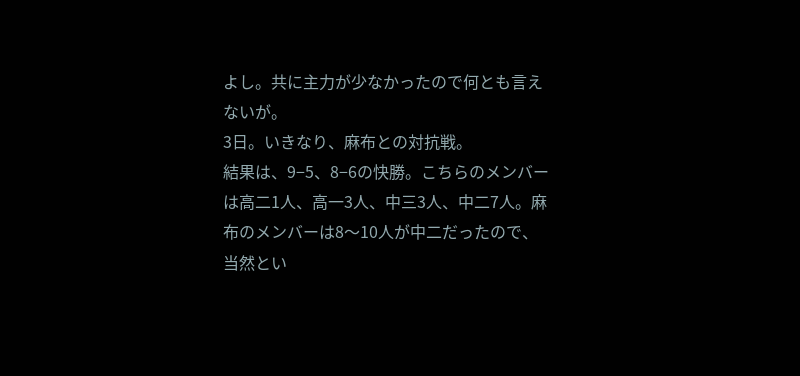よし。共に主力が少なかったので何とも言えないが。
3日。いきなり、麻布との対抗戦。
結果は、9−5、8−6の快勝。こちらのメンバーは高二1人、高一3人、中三3人、中二7人。麻布のメンバーは8〜10人が中二だったので、当然とい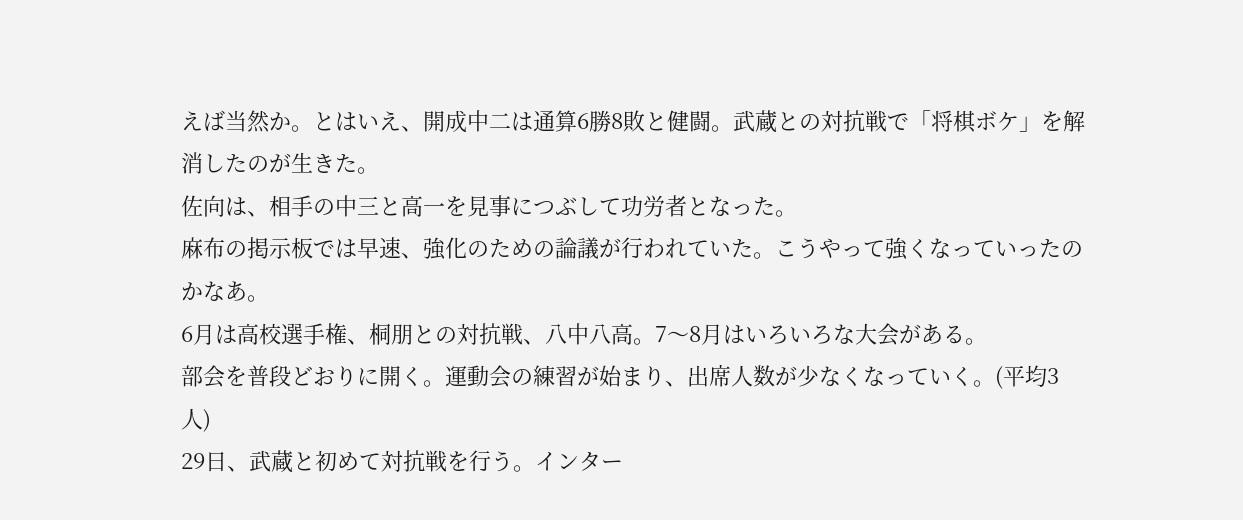えば当然か。とはいえ、開成中二は通算6勝8敗と健闘。武蔵との対抗戦で「将棋ボケ」を解消したのが生きた。
佐向は、相手の中三と高一を見事につぶして功労者となった。
麻布の掲示板では早速、強化のための論議が行われていた。こうやって強くなっていったのかなあ。
6月は高校選手権、桐朋との対抗戦、八中八高。7〜8月はいろいろな大会がある。
部会を普段どおりに開く。運動会の練習が始まり、出席人数が少なくなっていく。(平均3人)
29日、武蔵と初めて対抗戦を行う。インター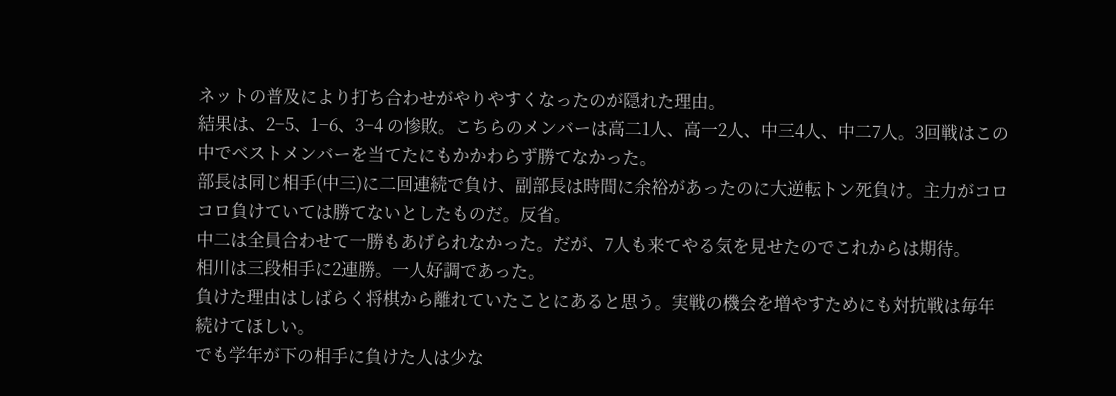ネットの普及により打ち合わせがやりやすくなったのが隠れた理由。
結果は、2−5、1−6、3−4 の惨敗。こちらのメンバーは高二1人、高一2人、中三4人、中二7人。3回戦はこの中でベストメンバーを当てたにもかかわらず勝てなかった。
部長は同じ相手(中三)に二回連続で負け、副部長は時間に余裕があったのに大逆転トン死負け。主力がコロコロ負けていては勝てないとしたものだ。反省。
中二は全員合わせて一勝もあげられなかった。だが、7人も来てやる気を見せたのでこれからは期待。
相川は三段相手に2連勝。一人好調であった。
負けた理由はしばらく将棋から離れていたことにあると思う。実戦の機会を増やすためにも対抗戦は毎年続けてほしい。
でも学年が下の相手に負けた人は少な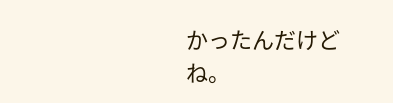かったんだけどね。